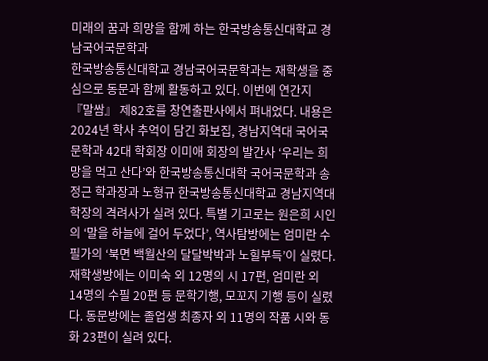미래의 꿈과 희망을 함께 하는 한국방송통신대학교 경남국어국문학과
한국방송통신대학교 경남국어국문학과는 재학생을 중심으로 동문과 함께 활동하고 있다. 이번에 연간지 『말쌈』 제82호를 창연출판사에서 펴내었다. 내용은 2024년 학사 추억이 담긴 화보집, 경남지역대 국어국문학과 42대 학회장 이미애 회장의 발간사 ‘우리는 희망을 먹고 산다’와 한국방송통신대학 국어국문학과 송정근 학과장과 노형규 한국방송통신대학교 경남지역대학장의 격려사가 실려 있다. 특별 기고로는 원은희 시인의 ‘말을 하늘에 걸어 두었다’, 역사탐방에는 엄미란 수필가의 ‘북면 백월산의 달달박박과 노힐부득’이 실렸다. 재학생방에는 이미숙 외 12명의 시 17편, 엄미란 외 14명의 수필 20편 등 문학기행, 모꼬지 기행 등이 실렸다. 동문방에는 졸업생 최종자 외 11명의 작품 시와 동화 23편이 실려 있다.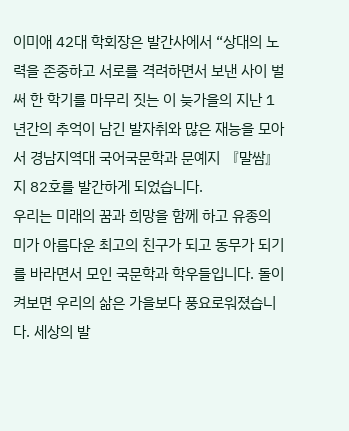이미애 42대 학회장은 발간사에서 “상대의 노력을 존중하고 서로를 격려하면서 보낸 사이 벌써 한 학기를 마무리 짓는 이 늦가을의 지난 1년간의 추억이 남긴 발자취와 많은 재능을 모아서 경남지역대 국어국문학과 문예지 『말쌈』지 82호를 발간하게 되었습니다.
우리는 미래의 꿈과 희망을 함께 하고 유종의 미가 아름다운 최고의 친구가 되고 동무가 되기를 바라면서 모인 국문학과 학우들입니다. 돌이켜보면 우리의 삶은 가을보다 풍요로워졌습니다. 세상의 발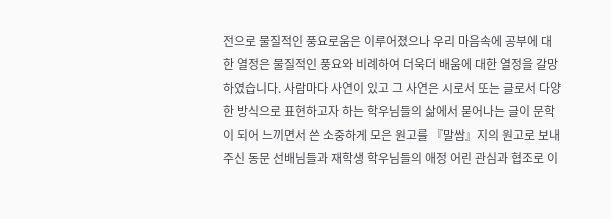전으로 물질적인 풍요로움은 이루어졌으나 우리 마음속에 공부에 대한 열정은 물질적인 풍요와 비례하여 더욱더 배움에 대한 열정을 갈망하였습니다. 사람마다 사연이 있고 그 사연은 시로서 또는 글로서 다양한 방식으로 표현하고자 하는 학우님들의 삶에서 묻어나는 글이 문학이 되어 느끼면서 쓴 소중하게 모은 원고를 『말쌈』지의 원고로 보내주신 동문 선배님들과 재학생 학우님들의 애정 어린 관심과 협조로 이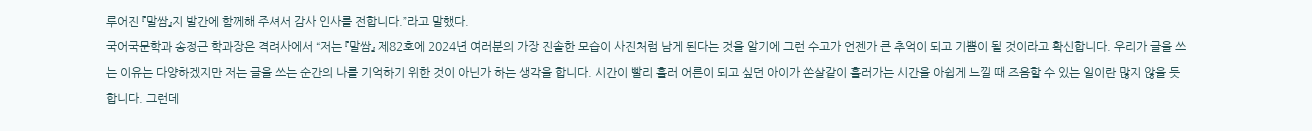루어진 『말쌈』지 발간에 함께해 주셔서 감사 인사를 전합니다.”라고 말했다.
국어국문학과 송정근 학과장은 격려사에서 “저는 『말쌈』 제82호에 2024년 여러분의 가장 진솔한 모습이 사진처럼 남게 된다는 것을 알기에 그런 수고가 언젠가 큰 추억이 되고 기쁨이 될 것이라고 확신합니다. 우리가 글을 쓰는 이유는 다양하겠지만 저는 글을 쓰는 순간의 나를 기억하기 위한 것이 아닌가 하는 생각을 합니다. 시간이 빨리 흘러 어른이 되고 싶던 아이가 쏜살같이 흘러가는 시간을 아쉽게 느낄 때 즈음할 수 있는 일이란 많지 않을 듯합니다. 그런데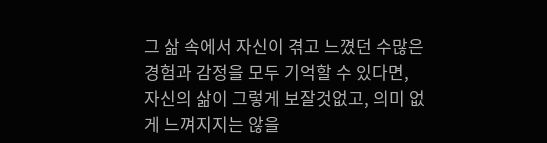그 삶 속에서 자신이 겪고 느꼈던 수많은 경험과 감정을 모두 기억할 수 있다면, 자신의 삶이 그렇게 보잘것없고, 의미 없게 느껴지지는 않을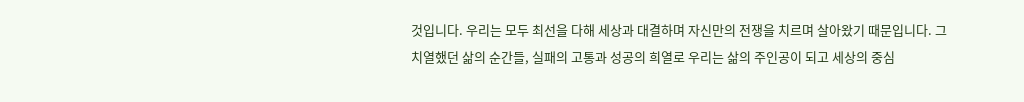것입니다. 우리는 모두 최선을 다해 세상과 대결하며 자신만의 전쟁을 치르며 살아왔기 때문입니다. 그 치열했던 삶의 순간들, 실패의 고통과 성공의 희열로 우리는 삶의 주인공이 되고 세상의 중심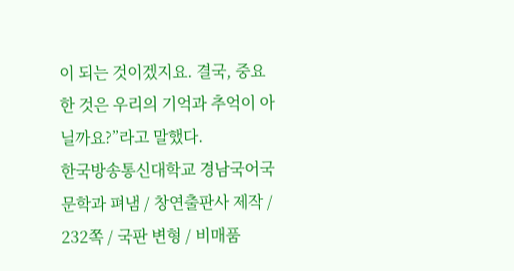이 되는 것이겠지요. 결국, 중요한 것은 우리의 기억과 추억이 아닐까요?”라고 말했다.
한국방송통신대학교 경남국어국문학과 펴냄 / 창연출판사 제작 / 232쪽 / 국판 변형 / 비매품